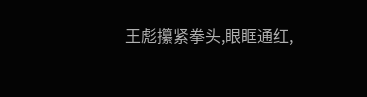王彪攥紧拳头,眼眶通红,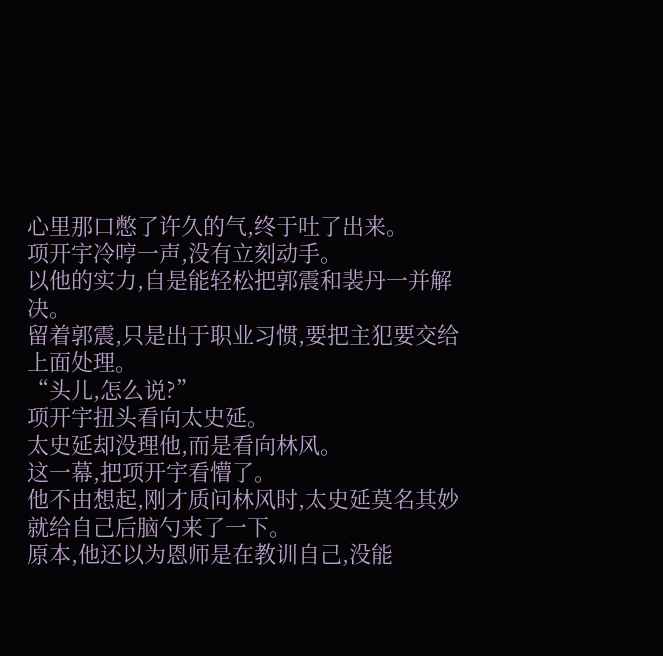心里那口憋了许久的气,终于吐了出来。
项开宇冷哼一声,没有立刻动手。
以他的实力,自是能轻松把郭震和裴丹一并解决。
留着郭震,只是出于职业习惯,要把主犯要交给上面处理。
“头儿,怎么说?”
项开宇扭头看向太史延。
太史延却没理他,而是看向林风。
这一幕,把项开宇看懵了。
他不由想起,刚才质问林风时,太史延莫名其妙就给自己后脑勺来了一下。
原本,他还以为恩师是在教训自己,没能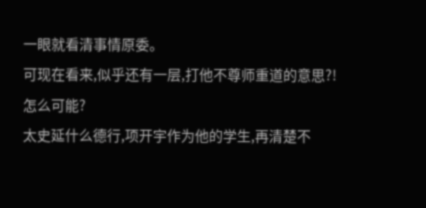一眼就看清事情原委。
可现在看来,似乎还有一层,打他不尊师重道的意思?!
怎么可能?
太史延什么德行,项开宇作为他的学生,再清楚不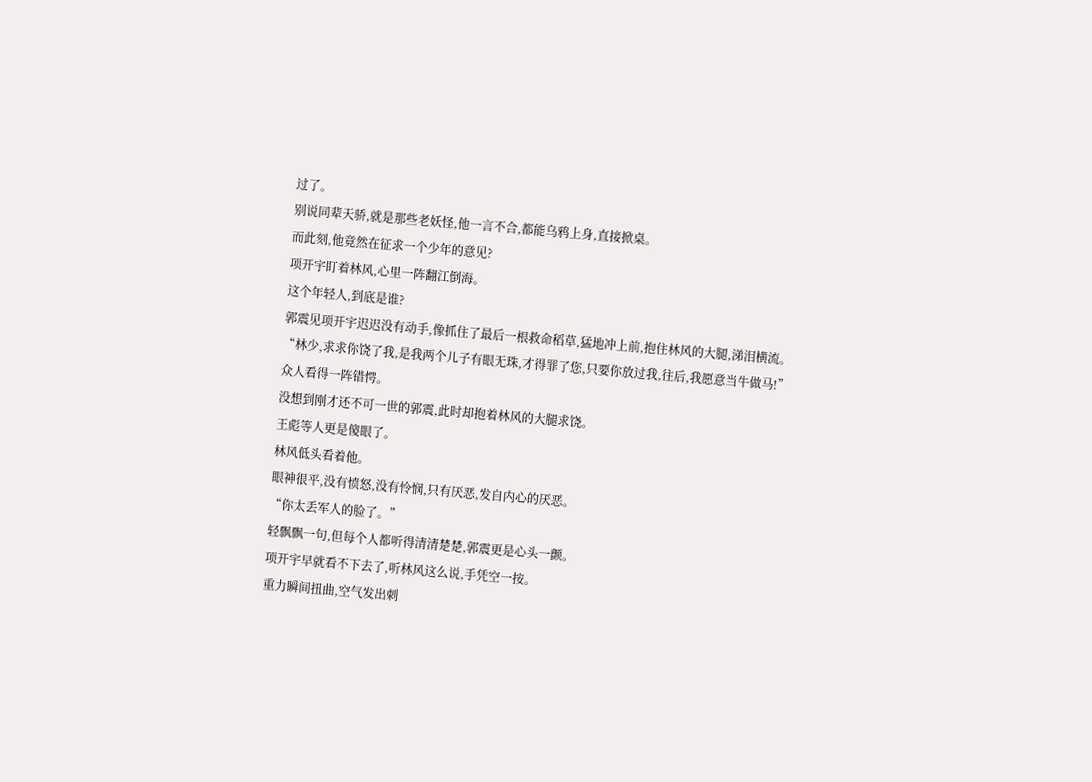过了。
别说同辈天骄,就是那些老妖怪,他一言不合,都能乌鸦上身,直接掀桌。
而此刻,他竟然在征求一个少年的意见?
项开宇盯着林风,心里一阵翻江倒海。
这个年轻人,到底是谁?
郭震见项开宇迟迟没有动手,像抓住了最后一根救命稻草,猛地冲上前,抱住林风的大腿,涕泪横流。
“林少,求求你饶了我,是我两个儿子有眼无珠,才得罪了您,只要你放过我,往后,我愿意当牛做马!”
众人看得一阵错愕。
没想到刚才还不可一世的郭震,此时却抱着林风的大腿求饶。
王彪等人更是傻眼了。
林风低头看着他。
眼神很平,没有愤怒,没有怜悯,只有厌恶,发自内心的厌恶。
“你太丢军人的脸了。”
轻飘飘一句,但每个人都听得清清楚楚,郭震更是心头一颤。
项开宇早就看不下去了,听林风这么说,手凭空一按。
重力瞬间扭曲,空气发出刺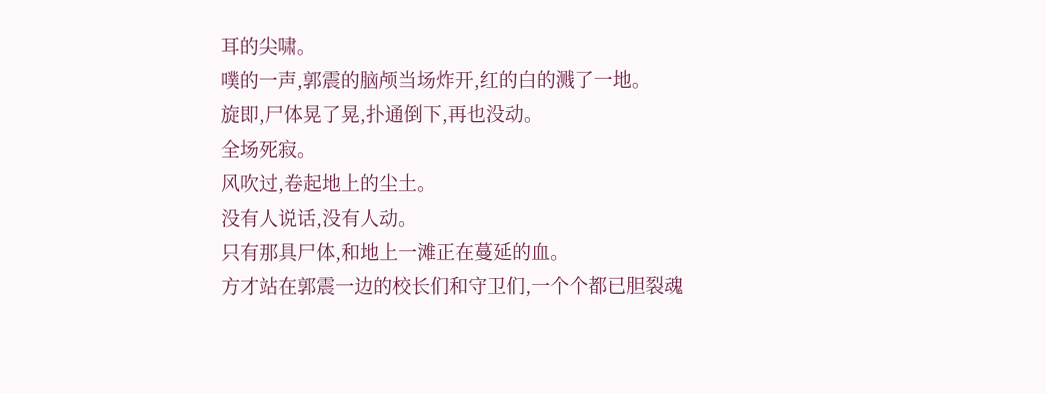耳的尖啸。
噗的一声,郭震的脑颅当场炸开,红的白的溅了一地。
旋即,尸体晃了晃,扑通倒下,再也没动。
全场死寂。
风吹过,卷起地上的尘土。
没有人说话,没有人动。
只有那具尸体,和地上一滩正在蔓延的血。
方才站在郭震一边的校长们和守卫们,一个个都已胆裂魂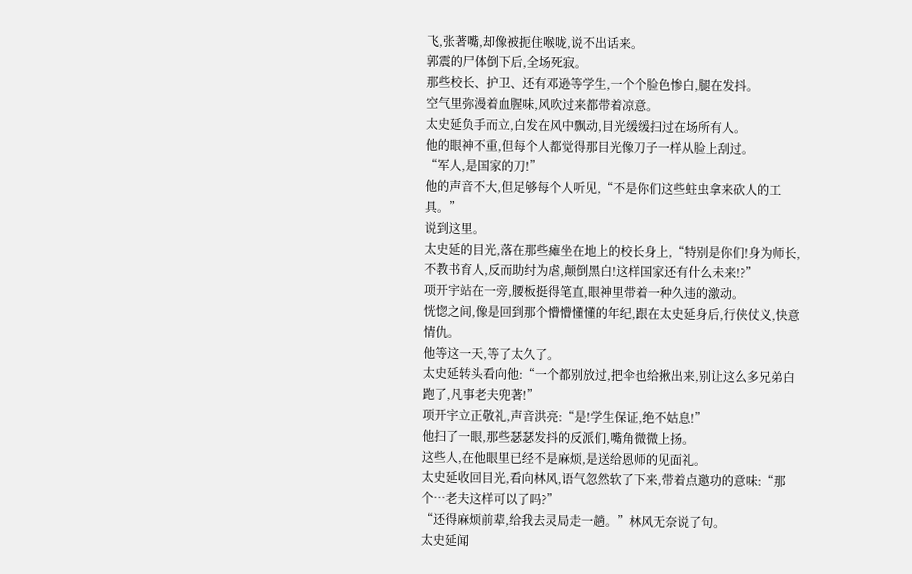飞,张著嘴,却像被扼住喉咙,说不出话来。
郭震的尸体倒下后,全场死寂。
那些校长、护卫、还有邓逊等学生,一个个脸色惨白,腿在发抖。
空气里弥漫着血腥味,风吹过来都带着凉意。
太史延负手而立,白发在风中飘动,目光缓缓扫过在场所有人。
他的眼神不重,但每个人都觉得那目光像刀子一样从脸上刮过。
“军人,是国家的刀!”
他的声音不大,但足够每个人听见,“不是你们这些蛀虫拿来砍人的工具。”
说到这里。
太史延的目光,落在那些瘫坐在地上的校长身上,“特别是你们!身为师长,不教书育人,反而助纣为虐,颠倒黑白!这样国家还有什么未来!?”
项开宇站在一旁,腰板挺得笔直,眼神里带着一种久违的激动。
恍惚之间,像是回到那个懵懵懂懂的年纪,跟在太史延身后,行侠仗义,快意情仇。
他等这一天,等了太久了。
太史延转头看向他:“一个都别放过,把伞也给揪出来,别让这么多兄弟白跑了,凡事老夫兜著!”
项开宇立正敬礼,声音洪亮:“是!学生保证,绝不姑息!”
他扫了一眼,那些瑟瑟发抖的反派们,嘴角微微上扬。
这些人,在他眼里已经不是麻烦,是送给恩师的见面礼。
太史延收回目光,看向林风,语气忽然软了下来,带着点邀功的意味:“那个…老夫这样可以了吗?”
“还得麻烦前辈,给我去灵局走一趟。”林风无奈说了句。
太史延闻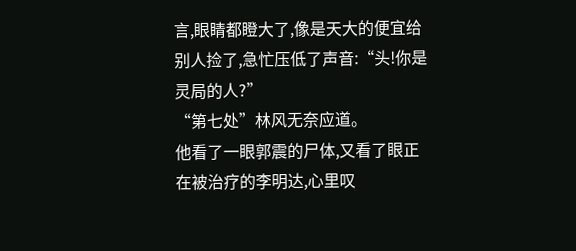言,眼睛都瞪大了,像是天大的便宜给别人捡了,急忙压低了声音:“头!你是灵局的人?”
“第七处”林风无奈应道。
他看了一眼郭震的尸体,又看了眼正在被治疗的李明达,心里叹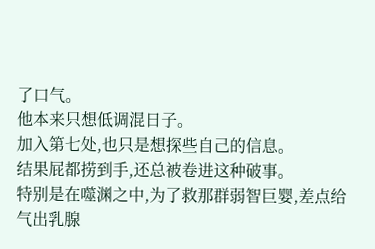了口气。
他本来只想低调混日子。
加入第七处,也只是想探些自己的信息。
结果屁都捞到手,还总被卷进这种破事。
特别是在噬渊之中,为了救那群弱智巨婴,差点给气出乳腺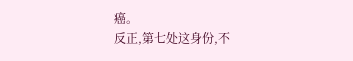癌。
反正,第七处这身份,不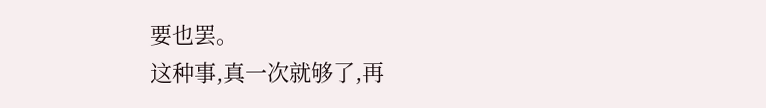要也罢。
这种事,真一次就够了,再